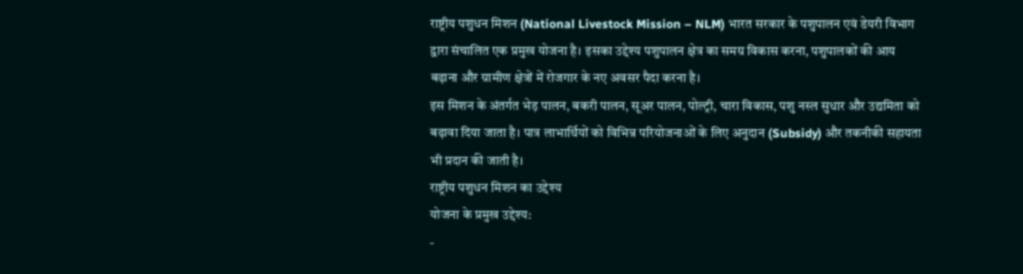राष्ट्रीय पशुधन मिशन (National Livestock Mission – NLM) भारत सरकार के पशुपालन एवं डेयरी विभाग द्वारा संचालित एक प्रमुख योजना है। इसका उद्देश्य पशुपालन क्षेत्र का समग्र विकास करना, पशुपालकों की आय बढ़ाना और ग्रामीण क्षेत्रों में रोजगार के नए अवसर पैदा करना है।
इस मिशन के अंतर्गत भेड़ पालन, बकरी पालन, सूअर पालन, पोल्ट्री, चारा विकास, पशु नस्ल सुधार और उद्यमिता को बढ़ावा दिया जाता है। पात्र लाभार्थियों को विभिन्न परियोजनाओं के लिए अनुदान (Subsidy) और तकनीकी सहायता भी प्रदान की जाती है।
राष्ट्रीय पशुधन मिशन का उद्देश्य
योजना के प्रमुख उद्देश्य:
-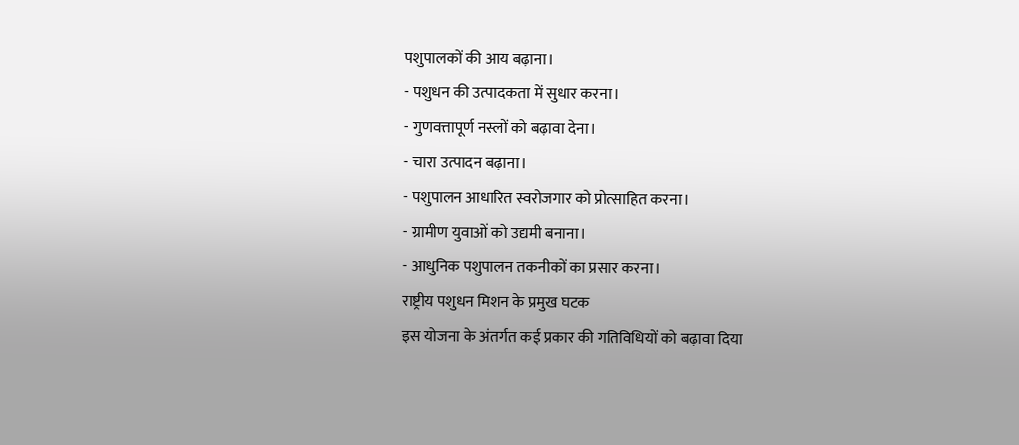पशुपालकों की आय बढ़ाना।
- पशुधन की उत्पादकता में सुधार करना।
- गुणवत्तापूर्ण नस्लों को बढ़ावा देना।
- चारा उत्पादन बढ़ाना।
- पशुपालन आधारित स्वरोजगार को प्रोत्साहित करना।
- ग्रामीण युवाओं को उद्यमी बनाना।
- आधुनिक पशुपालन तकनीकों का प्रसार करना।
राष्ट्रीय पशुधन मिशन के प्रमुख घटक
इस योजना के अंतर्गत कई प्रकार की गतिविधियों को बढ़ावा दिया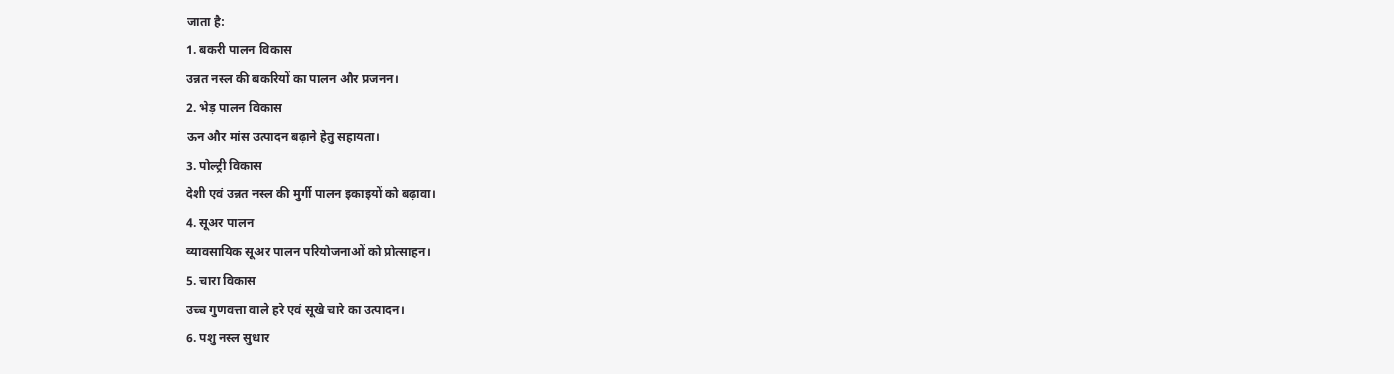जाता है:
1. बकरी पालन विकास
उन्नत नस्ल की बकरियों का पालन और प्रजनन।
2. भेड़ पालन विकास
ऊन और मांस उत्पादन बढ़ाने हेतु सहायता।
3. पोल्ट्री विकास
देशी एवं उन्नत नस्ल की मुर्गी पालन इकाइयों को बढ़ावा।
4. सूअर पालन
व्यावसायिक सूअर पालन परियोजनाओं को प्रोत्साहन।
5. चारा विकास
उच्च गुणवत्ता वाले हरे एवं सूखे चारे का उत्पादन।
6. पशु नस्ल सुधार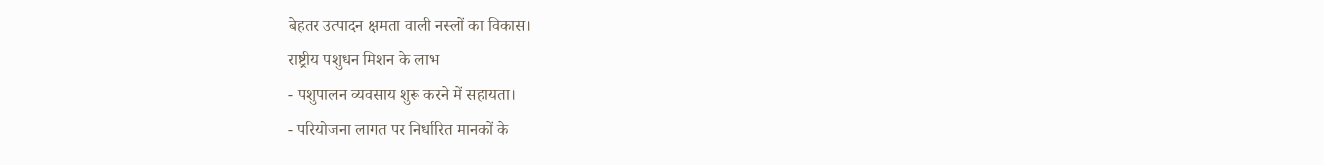बेहतर उत्पादन क्षमता वाली नस्लों का विकास।
राष्ट्रीय पशुधन मिशन के लाभ
- पशुपालन व्यवसाय शुरू करने में सहायता।
- परियोजना लागत पर निर्धारित मानकों के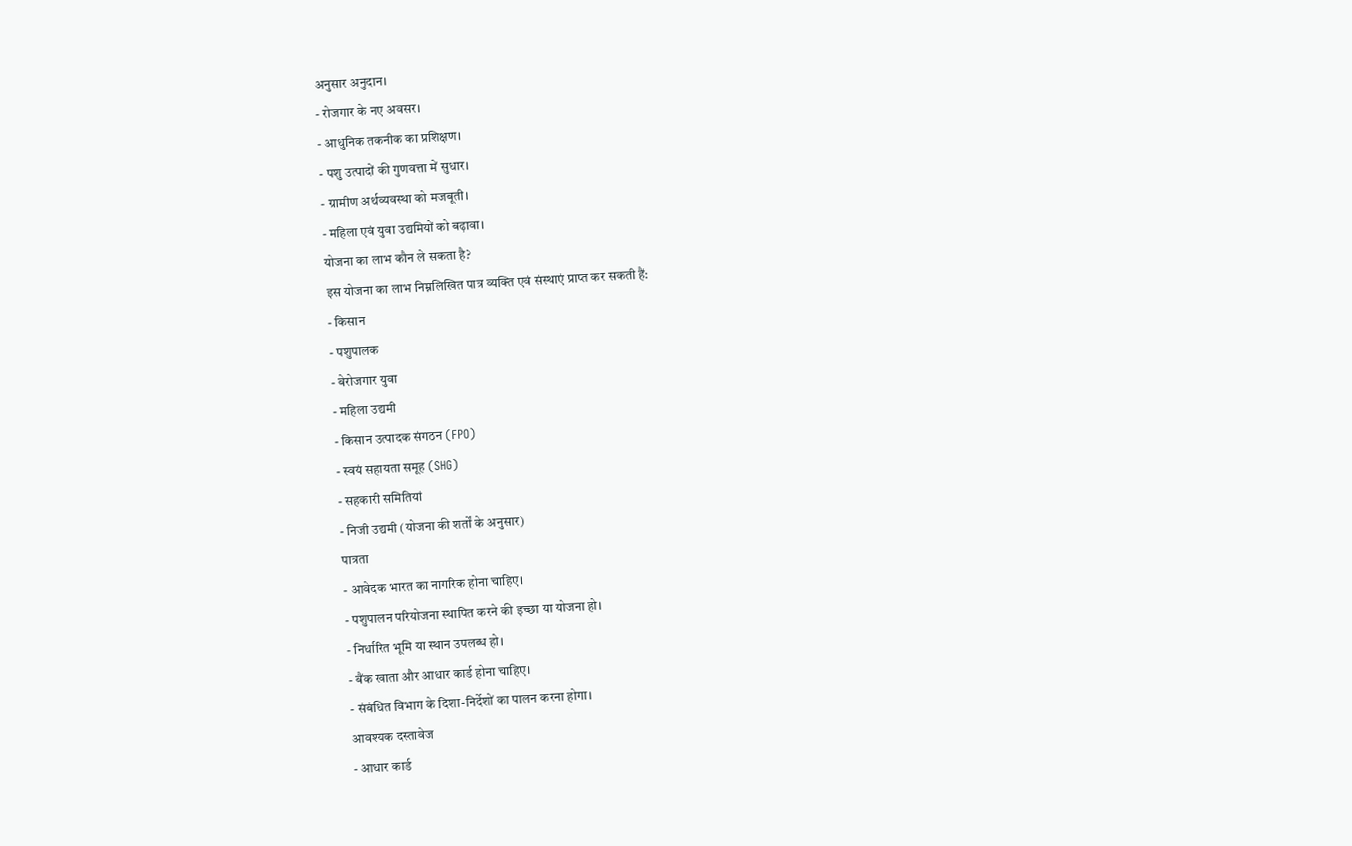अनुसार अनुदान।
- रोजगार के नए अवसर।
- आधुनिक तकनीक का प्रशिक्षण।
- पशु उत्पादों की गुणवत्ता में सुधार।
- ग्रामीण अर्थव्यवस्था को मजबूती।
- महिला एवं युवा उद्यमियों को बढ़ावा।
योजना का लाभ कौन ले सकता है?
इस योजना का लाभ निम्नलिखित पात्र व्यक्ति एवं संस्थाएं प्राप्त कर सकती हैं:
- किसान
- पशुपालक
- बेरोजगार युवा
- महिला उद्यमी
- किसान उत्पादक संगठन (FPO)
- स्वयं सहायता समूह (SHG)
- सहकारी समितियां
- निजी उद्यमी (योजना की शर्तों के अनुसार)
पात्रता
- आवेदक भारत का नागरिक होना चाहिए।
- पशुपालन परियोजना स्थापित करने की इच्छा या योजना हो।
- निर्धारित भूमि या स्थान उपलब्ध हो।
- बैंक खाता और आधार कार्ड होना चाहिए।
- संबंधित विभाग के दिशा-निर्देशों का पालन करना होगा।
आवश्यक दस्तावेज
- आधार कार्ड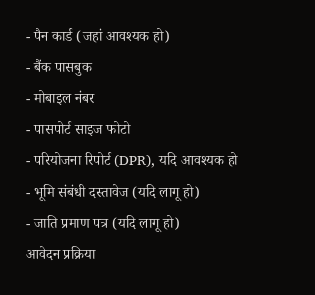- पैन कार्ड (जहां आवश्यक हो)
- बैंक पासबुक
- मोबाइल नंबर
- पासपोर्ट साइज फोटो
- परियोजना रिपोर्ट (DPR), यदि आवश्यक हो
- भूमि संबंधी दस्तावेज (यदि लागू हो)
- जाति प्रमाण पत्र (यदि लागू हो)
आवेदन प्रक्रिया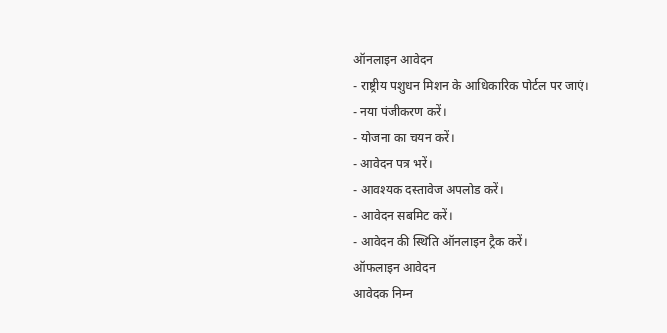ऑनलाइन आवेदन
- राष्ट्रीय पशुधन मिशन के आधिकारिक पोर्टल पर जाएं।
- नया पंजीकरण करें।
- योजना का चयन करें।
- आवेदन पत्र भरें।
- आवश्यक दस्तावेज अपलोड करें।
- आवेदन सबमिट करें।
- आवेदन की स्थिति ऑनलाइन ट्रैक करें।
ऑफलाइन आवेदन
आवेदक निम्न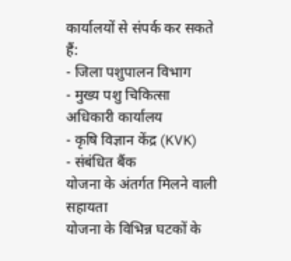कार्यालयों से संपर्क कर सकते हैं:
- जिला पशुपालन विभाग
- मुख्य पशु चिकित्सा अधिकारी कार्यालय
- कृषि विज्ञान केंद्र (KVK)
- संबंधित बैंक
योजना के अंतर्गत मिलने वाली सहायता
योजना के विभिन्न घटकों के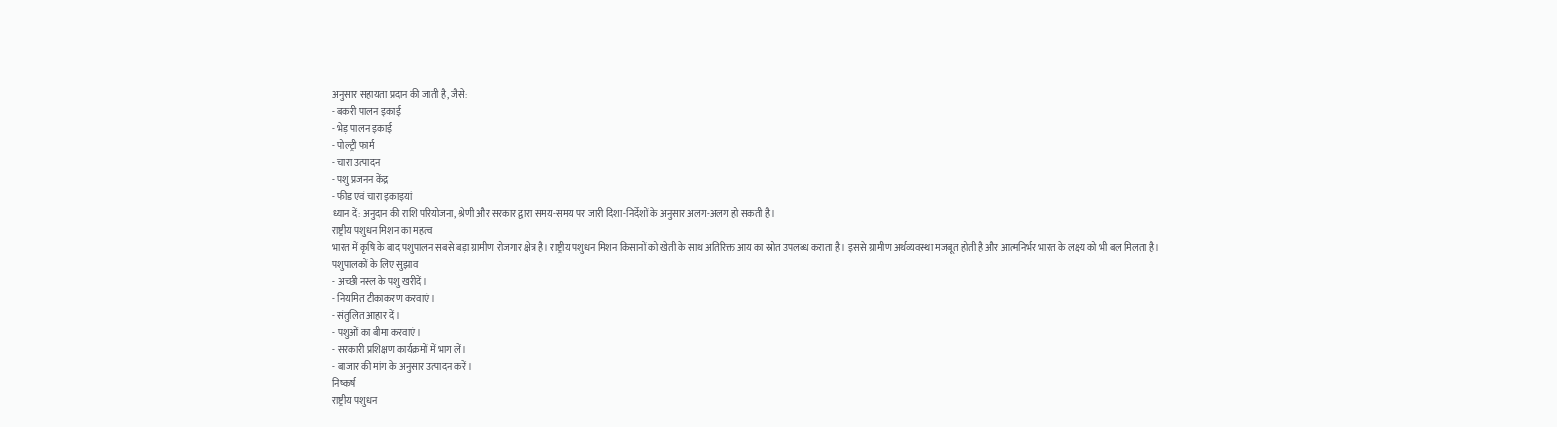अनुसार सहायता प्रदान की जाती है, जैसे:
- बकरी पालन इकाई
- भेड़ पालन इकाई
- पोल्ट्री फार्म
- चारा उत्पादन
- पशु प्रजनन केंद्र
- फीड एवं चारा इकाइयां
ध्यान दें: अनुदान की राशि परियोजना, श्रेणी और सरकार द्वारा समय-समय पर जारी दिशा-निर्देशों के अनुसार अलग-अलग हो सकती है।
राष्ट्रीय पशुधन मिशन का महत्व
भारत में कृषि के बाद पशुपालन सबसे बड़ा ग्रामीण रोजगार क्षेत्र है। राष्ट्रीय पशुधन मिशन किसानों को खेती के साथ अतिरिक्त आय का स्रोत उपलब्ध कराता है। इससे ग्रामीण अर्थव्यवस्था मजबूत होती है और आत्मनिर्भर भारत के लक्ष्य को भी बल मिलता है।
पशुपालकों के लिए सुझाव
- अच्छी नस्ल के पशु खरीदें।
- नियमित टीकाकरण करवाएं।
- संतुलित आहार दें।
- पशुओं का बीमा करवाएं।
- सरकारी प्रशिक्षण कार्यक्रमों में भाग लें।
- बाजार की मांग के अनुसार उत्पादन करें।
निष्कर्ष
राष्ट्रीय पशुधन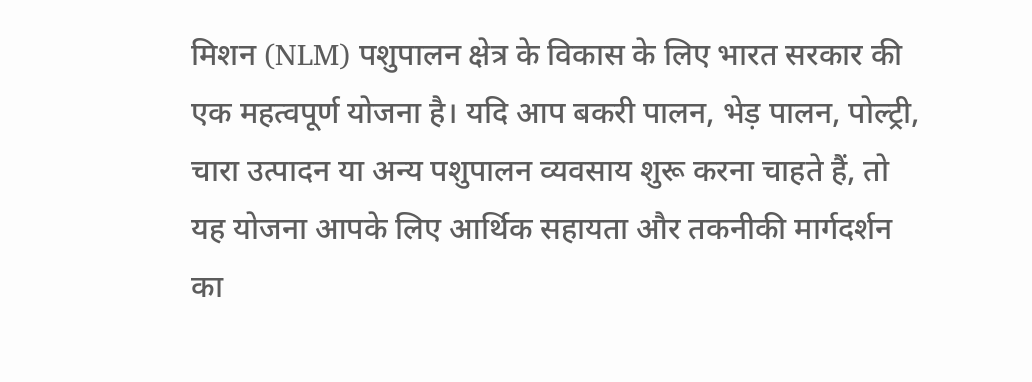मिशन (NLM) पशुपालन क्षेत्र के विकास के लिए भारत सरकार की एक महत्वपूर्ण योजना है। यदि आप बकरी पालन, भेड़ पालन, पोल्ट्री, चारा उत्पादन या अन्य पशुपालन व्यवसाय शुरू करना चाहते हैं, तो यह योजना आपके लिए आर्थिक सहायता और तकनीकी मार्गदर्शन का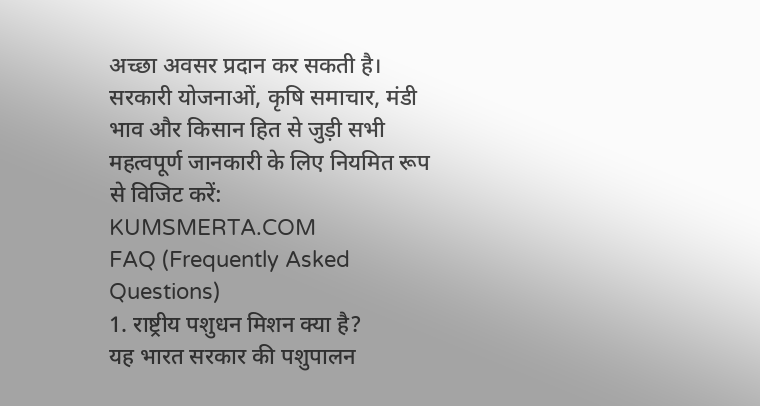अच्छा अवसर प्रदान कर सकती है।
सरकारी योजनाओं, कृषि समाचार, मंडी भाव और किसान हित से जुड़ी सभी महत्वपूर्ण जानकारी के लिए नियमित रूप से विजिट करें:
KUMSMERTA.COM
FAQ (Frequently Asked Questions)
1. राष्ट्रीय पशुधन मिशन क्या है?
यह भारत सरकार की पशुपालन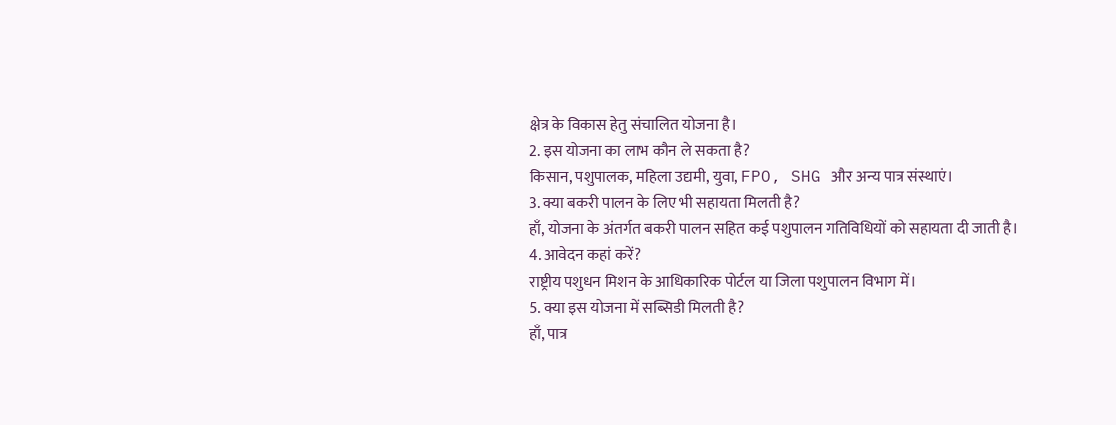क्षेत्र के विकास हेतु संचालित योजना है।
2. इस योजना का लाभ कौन ले सकता है?
किसान, पशुपालक, महिला उद्यमी, युवा, FPO, SHG और अन्य पात्र संस्थाएं।
3. क्या बकरी पालन के लिए भी सहायता मिलती है?
हाँ, योजना के अंतर्गत बकरी पालन सहित कई पशुपालन गतिविधियों को सहायता दी जाती है।
4. आवेदन कहां करें?
राष्ट्रीय पशुधन मिशन के आधिकारिक पोर्टल या जिला पशुपालन विभाग में।
5. क्या इस योजना में सब्सिडी मिलती है?
हाँ, पात्र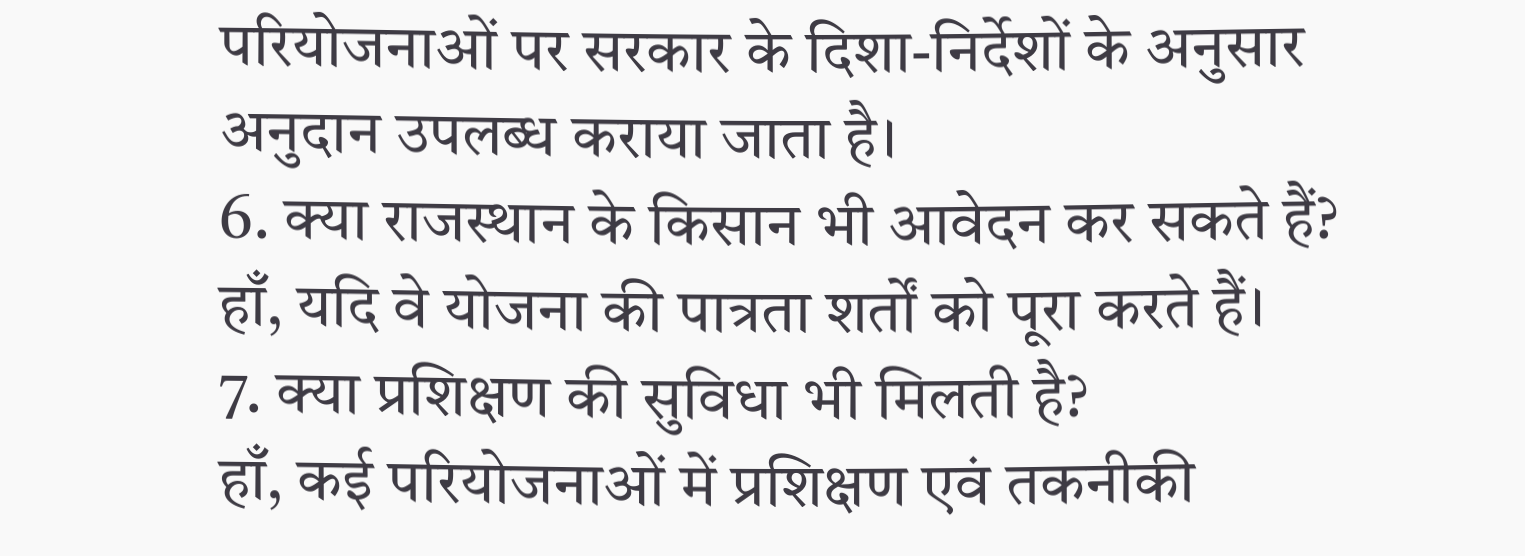परियोजनाओं पर सरकार के दिशा-निर्देशों के अनुसार अनुदान उपलब्ध कराया जाता है।
6. क्या राजस्थान के किसान भी आवेदन कर सकते हैं?
हाँ, यदि वे योजना की पात्रता शर्तों को पूरा करते हैं।
7. क्या प्रशिक्षण की सुविधा भी मिलती है?
हाँ, कई परियोजनाओं में प्रशिक्षण एवं तकनीकी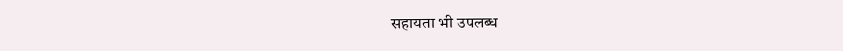सहायता भी उपलब्ध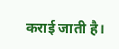कराई जाती है।